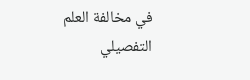في مخالفة العلم التفصيلي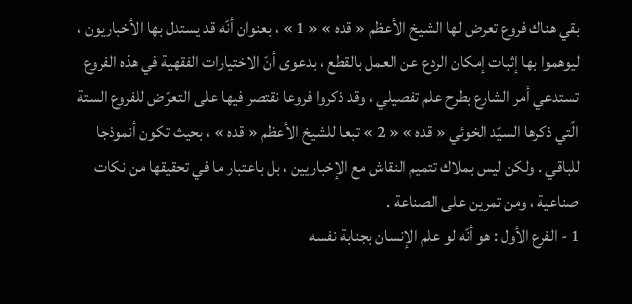بقي هناك فروع تعرض لها الشيخ الأعظم « قده » « 1 » ، بعنوان أنّه قد يستدل بها الأخباريون ، ليوهموا بها إثبات إمكان الردع عن العمل بالقطع ، بدعوى أنّ الاختيارات الفقهية في هذه الفروع تستدعي أمر الشارع بطرح علم تفصيلي ، وقد ذكروا فروعا نقتصر فيها على التعرّض للفروع الستة الّتي ذكرها السيّد الخوئي « قده » « 2 » تبعا للشيخ الأعظم « قده » ، بحيث تكون أنموذجا للباقي . ولكن ليس بملاك تتميم النقاش مع الإخباريين ، بل باعتبار ما في تحقيقها من نكات صناعية ، ومن تمرين على الصناعة .
1 - الفرع الأول : هو أنّه لو علم الإنسان بجنابة نفسه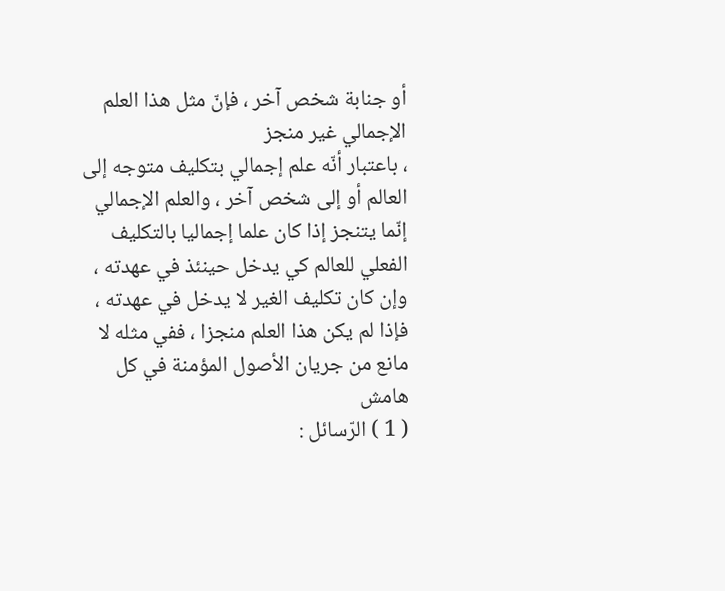أو جنابة شخص آخر ، فإنّ مثل هذا العلم الإجمالي غير منجز
، باعتبار أنّه علم إجمالي بتكليف متوجه إلى العالم أو إلى شخص آخر ، والعلم الإجمالي إنّما يتنجز إذا كان علما إجماليا بالتكليف الفعلي للعالم كي يدخل حينئذ في عهدته ، وإن كان تكليف الغير لا يدخل في عهدته ، فإذا لم يكن هذا العلم منجزا ، ففي مثله لا مانع من جريان الأصول المؤمنة في كل
هامش
( 1 ) الرّسائل :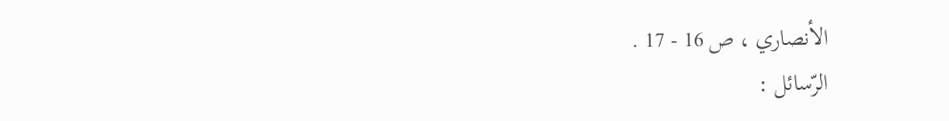الأنصاري ، ص 16 - 17 .
الرّسائل :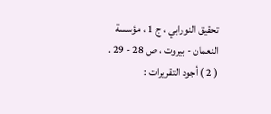تحقيق النورابي ، ج 1 ، مؤسسة النعمان - بيروت ، ص 28 - 29 .
( 2 ) أجود التقريرات :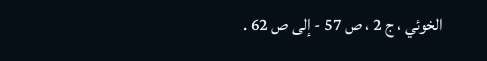الخوئي ، ج 2 ، ص 57 - إلى ص 62 .